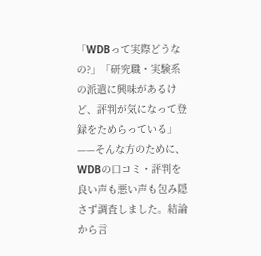「WDBって実際どうなの?」「研究職・実験系の派遣に興味があるけど、評判が気になって登録をためらっている」——そんな方のために、WDBの口コミ・評判を良い声も悪い声も包み隠さず調査しました。結論から言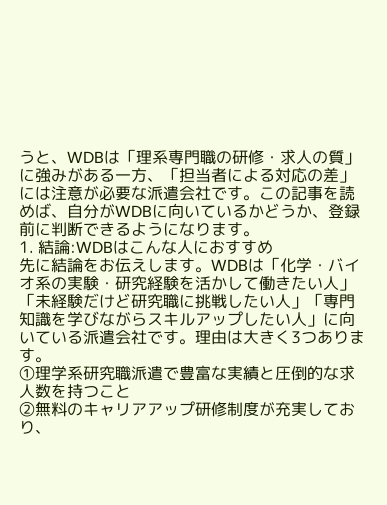うと、WDBは「理系専門職の研修・求人の質」に強みがある一方、「担当者による対応の差」には注意が必要な派遣会社です。この記事を読めば、自分がWDBに向いているかどうか、登録前に判断できるようになります。
1. 結論:WDBはこんな人におすすめ
先に結論をお伝えします。WDBは「化学・バイオ系の実験・研究経験を活かして働きたい人」「未経験だけど研究職に挑戦したい人」「専門知識を学びながらスキルアップしたい人」に向いている派遣会社です。理由は大きく3つあります。
①理学系研究職派遣で豊富な実績と圧倒的な求人数を持つこと
②無料のキャリアアップ研修制度が充実しており、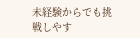未経験からでも挑戦しやす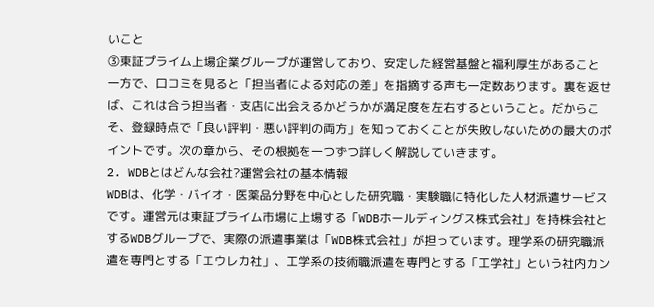いこと
③東証プライム上場企業グループが運営しており、安定した経営基盤と福利厚生があること
一方で、口コミを見ると「担当者による対応の差」を指摘する声も一定数あります。裏を返せば、これは合う担当者・支店に出会えるかどうかが満足度を左右するということ。だからこそ、登録時点で「良い評判・悪い評判の両方」を知っておくことが失敗しないための最大のポイントです。次の章から、その根拠を一つずつ詳しく解説していきます。
2. WDBとはどんな会社?運営会社の基本情報
WDBは、化学・バイオ・医薬品分野を中心とした研究職・実験職に特化した人材派遣サービスです。運営元は東証プライム市場に上場する「WDBホールディングス株式会社」を持株会社とするWDBグループで、実際の派遣事業は「WDB株式会社」が担っています。理学系の研究職派遣を専門とする「エウレカ社」、工学系の技術職派遣を専門とする「工学社」という社内カン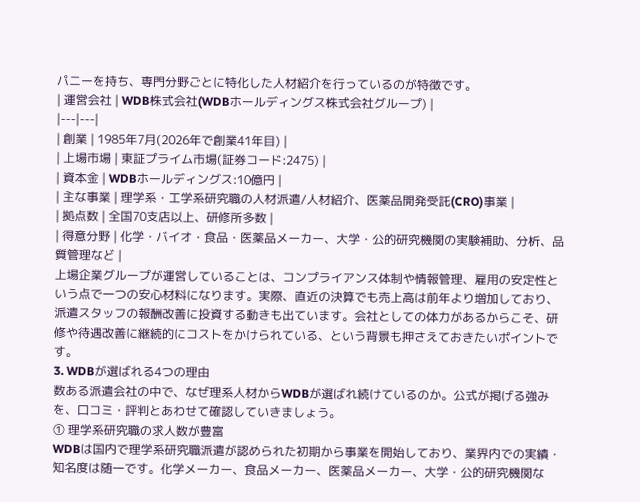パニーを持ち、専門分野ごとに特化した人材紹介を行っているのが特徴です。
| 運営会社 | WDB株式会社(WDBホールディングス株式会社グループ) |
|---|---|
| 創業 | 1985年7月(2026年で創業41年目) |
| 上場市場 | 東証プライム市場(証券コード:2475) |
| 資本金 | WDBホールディングス:10億円 |
| 主な事業 | 理学系・工学系研究職の人材派遣/人材紹介、医薬品開発受託(CRO)事業 |
| 拠点数 | 全国70支店以上、研修所多数 |
| 得意分野 | 化学・バイオ・食品・医薬品メーカー、大学・公的研究機関の実験補助、分析、品質管理など |
上場企業グループが運営していることは、コンプライアンス体制や情報管理、雇用の安定性という点で一つの安心材料になります。実際、直近の決算でも売上高は前年より増加しており、派遣スタッフの報酬改善に投資する動きも出ています。会社としての体力があるからこそ、研修や待遇改善に継続的にコストをかけられている、という背景も押さえておきたいポイントです。
3. WDBが選ばれる4つの理由
数ある派遣会社の中で、なぜ理系人材からWDBが選ばれ続けているのか。公式が掲げる強みを、口コミ・評判とあわせて確認していきましょう。
① 理学系研究職の求人数が豊富
WDBは国内で理学系研究職派遣が認められた初期から事業を開始しており、業界内での実績・知名度は随一です。化学メーカー、食品メーカー、医薬品メーカー、大学・公的研究機関な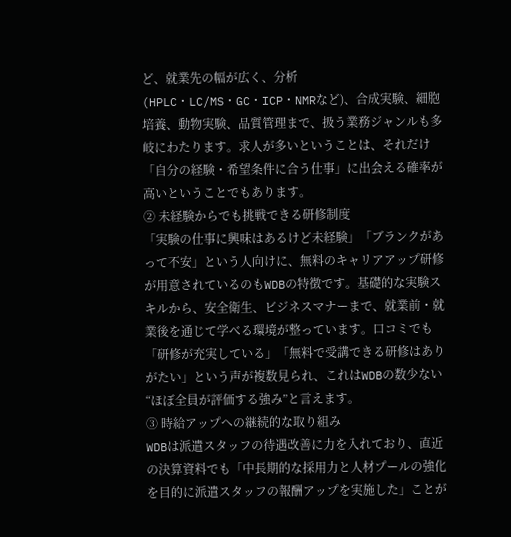ど、就業先の幅が広く、分析(HPLC・LC/MS・GC・ICP・NMRなど)、合成実験、細胞培養、動物実験、品質管理まで、扱う業務ジャンルも多岐にわたります。求人が多いということは、それだけ「自分の経験・希望条件に合う仕事」に出会える確率が高いということでもあります。
② 未経験からでも挑戦できる研修制度
「実験の仕事に興味はあるけど未経験」「ブランクがあって不安」という人向けに、無料のキャリアアップ研修が用意されているのもWDBの特徴です。基礎的な実験スキルから、安全衛生、ビジネスマナーまで、就業前・就業後を通じて学べる環境が整っています。口コミでも「研修が充実している」「無料で受講できる研修はありがたい」という声が複数見られ、これはWDBの数少ない“ほぼ全員が評価する強み”と言えます。
③ 時給アップへの継続的な取り組み
WDBは派遣スタッフの待遇改善に力を入れており、直近の決算資料でも「中長期的な採用力と人材プールの強化を目的に派遣スタッフの報酬アップを実施した」ことが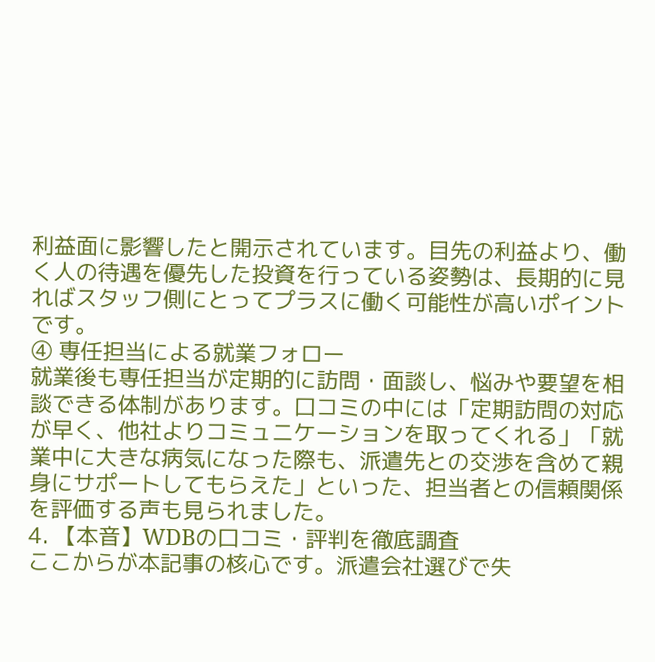利益面に影響したと開示されています。目先の利益より、働く人の待遇を優先した投資を行っている姿勢は、長期的に見ればスタッフ側にとってプラスに働く可能性が高いポイントです。
④ 専任担当による就業フォロー
就業後も専任担当が定期的に訪問・面談し、悩みや要望を相談できる体制があります。口コミの中には「定期訪問の対応が早く、他社よりコミュニケーションを取ってくれる」「就業中に大きな病気になった際も、派遣先との交渉を含めて親身にサポートしてもらえた」といった、担当者との信頼関係を評価する声も見られました。
4. 【本音】WDBの口コミ・評判を徹底調査
ここからが本記事の核心です。派遣会社選びで失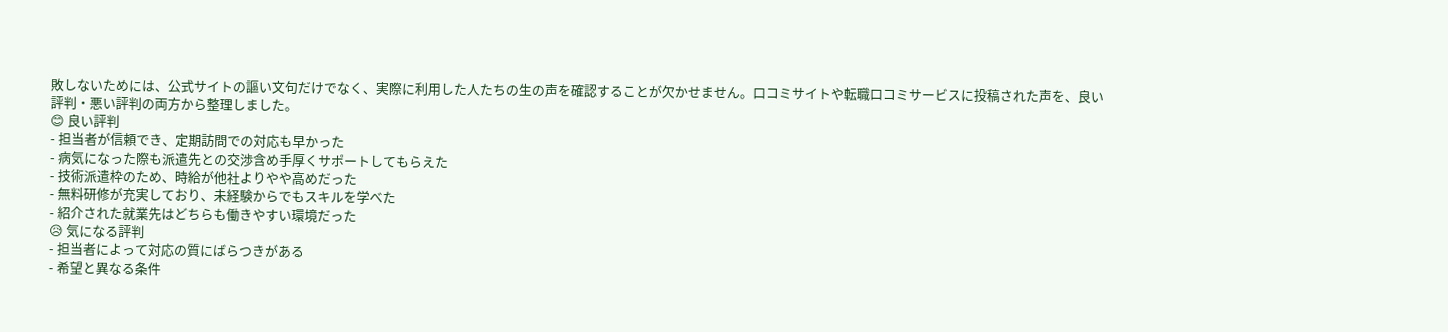敗しないためには、公式サイトの謳い文句だけでなく、実際に利用した人たちの生の声を確認することが欠かせません。口コミサイトや転職口コミサービスに投稿された声を、良い評判・悪い評判の両方から整理しました。
😊 良い評判
- 担当者が信頼でき、定期訪問での対応も早かった
- 病気になった際も派遣先との交渉含め手厚くサポートしてもらえた
- 技術派遣枠のため、時給が他社よりやや高めだった
- 無料研修が充実しており、未経験からでもスキルを学べた
- 紹介された就業先はどちらも働きやすい環境だった
😥 気になる評判
- 担当者によって対応の質にばらつきがある
- 希望と異なる条件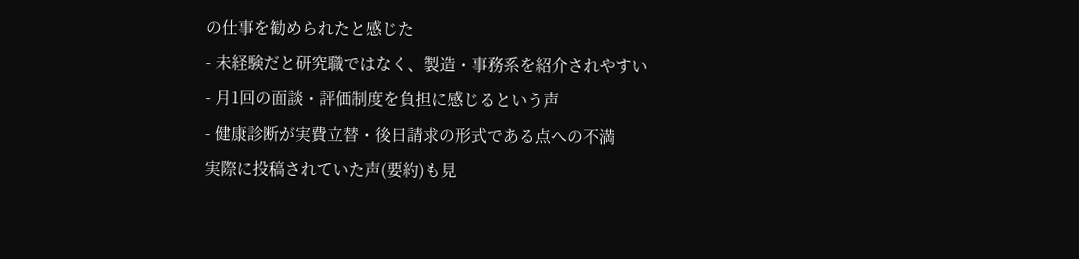の仕事を勧められたと感じた
- 未経験だと研究職ではなく、製造・事務系を紹介されやすい
- 月1回の面談・評価制度を負担に感じるという声
- 健康診断が実費立替・後日請求の形式である点への不満
実際に投稿されていた声(要約)も見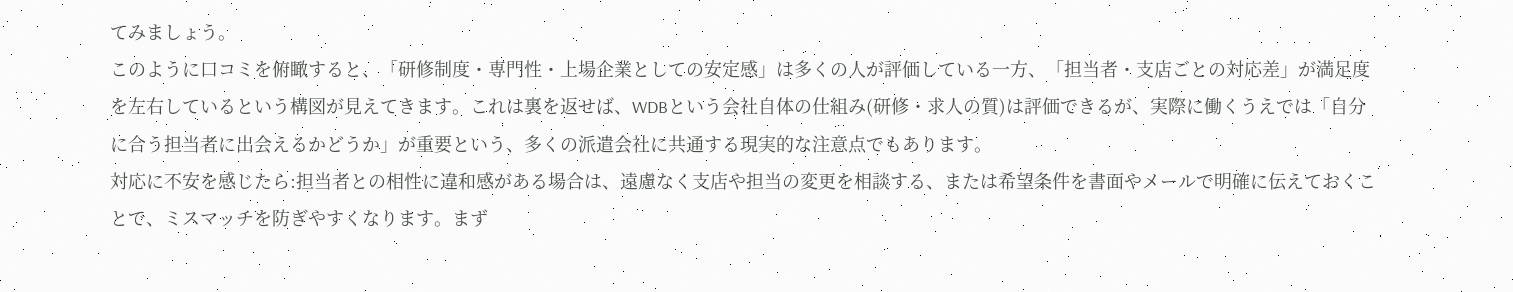てみましょう。
このように口コミを俯瞰すると、「研修制度・専門性・上場企業としての安定感」は多くの人が評価している一方、「担当者・支店ごとの対応差」が満足度を左右しているという構図が見えてきます。これは裏を返せば、WDBという会社自体の仕組み(研修・求人の質)は評価できるが、実際に働くうえでは「自分に合う担当者に出会えるかどうか」が重要という、多くの派遣会社に共通する現実的な注意点でもあります。
対応に不安を感じたら:担当者との相性に違和感がある場合は、遠慮なく支店や担当の変更を相談する、または希望条件を書面やメールで明確に伝えておくことで、ミスマッチを防ぎやすくなります。まず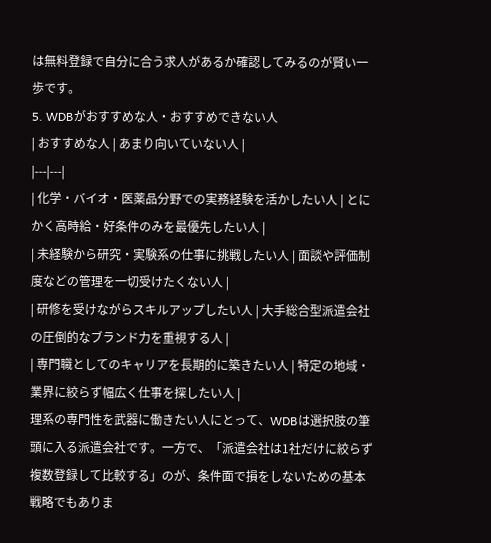は無料登録で自分に合う求人があるか確認してみるのが賢い一歩です。
5. WDBがおすすめな人・おすすめできない人
| おすすめな人 | あまり向いていない人 |
|---|---|
| 化学・バイオ・医薬品分野での実務経験を活かしたい人 | とにかく高時給・好条件のみを最優先したい人 |
| 未経験から研究・実験系の仕事に挑戦したい人 | 面談や評価制度などの管理を一切受けたくない人 |
| 研修を受けながらスキルアップしたい人 | 大手総合型派遣会社の圧倒的なブランド力を重視する人 |
| 専門職としてのキャリアを長期的に築きたい人 | 特定の地域・業界に絞らず幅広く仕事を探したい人 |
理系の専門性を武器に働きたい人にとって、WDBは選択肢の筆頭に入る派遣会社です。一方で、「派遣会社は1社だけに絞らず複数登録して比較する」のが、条件面で損をしないための基本戦略でもありま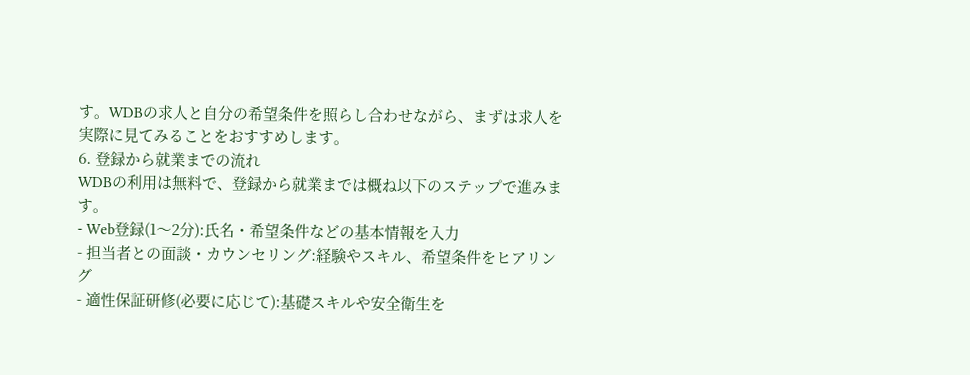す。WDBの求人と自分の希望条件を照らし合わせながら、まずは求人を実際に見てみることをおすすめします。
6. 登録から就業までの流れ
WDBの利用は無料で、登録から就業までは概ね以下のステップで進みます。
- Web登録(1〜2分):氏名・希望条件などの基本情報を入力
- 担当者との面談・カウンセリング:経験やスキル、希望条件をヒアリング
- 適性保証研修(必要に応じて):基礎スキルや安全衛生を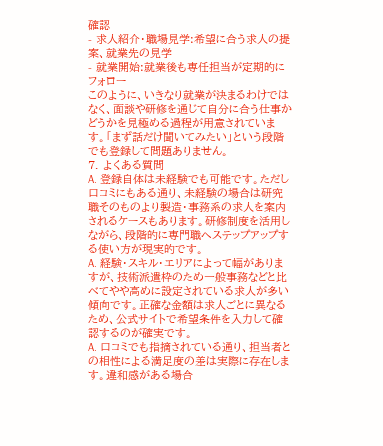確認
- 求人紹介・職場見学:希望に合う求人の提案、就業先の見学
- 就業開始:就業後も専任担当が定期的にフォロー
このように、いきなり就業が決まるわけではなく、面談や研修を通じて自分に合う仕事かどうかを見極める過程が用意されています。「まず話だけ聞いてみたい」という段階でも登録して問題ありません。
7. よくある質問
A. 登録自体は未経験でも可能です。ただし口コミにもある通り、未経験の場合は研究職そのものより製造・事務系の求人を案内されるケースもあります。研修制度を活用しながら、段階的に専門職へステップアップする使い方が現実的です。
A. 経験・スキル・エリアによって幅がありますが、技術派遣枠のため一般事務などと比べてやや高めに設定されている求人が多い傾向です。正確な金額は求人ごとに異なるため、公式サイトで希望条件を入力して確認するのが確実です。
A. 口コミでも指摘されている通り、担当者との相性による満足度の差は実際に存在します。違和感がある場合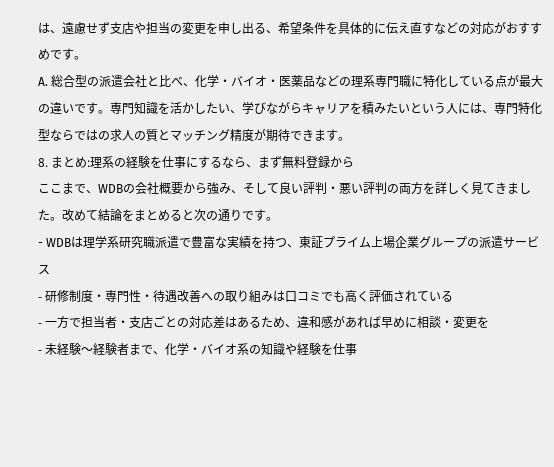は、遠慮せず支店や担当の変更を申し出る、希望条件を具体的に伝え直すなどの対応がおすすめです。
A. 総合型の派遣会社と比べ、化学・バイオ・医薬品などの理系専門職に特化している点が最大の違いです。専門知識を活かしたい、学びながらキャリアを積みたいという人には、専門特化型ならではの求人の質とマッチング精度が期待できます。
8. まとめ:理系の経験を仕事にするなら、まず無料登録から
ここまで、WDBの会社概要から強み、そして良い評判・悪い評判の両方を詳しく見てきました。改めて結論をまとめると次の通りです。
- WDBは理学系研究職派遣で豊富な実績を持つ、東証プライム上場企業グループの派遣サービス
- 研修制度・専門性・待遇改善への取り組みは口コミでも高く評価されている
- 一方で担当者・支店ごとの対応差はあるため、違和感があれば早めに相談・変更を
- 未経験〜経験者まで、化学・バイオ系の知識や経験を仕事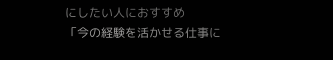にしたい人におすすめ
「今の経験を活かせる仕事に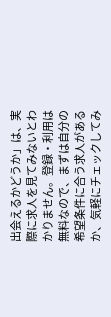出会えるかどうか」は、実際に求人を見てみないとわかりません。登録・利用は無料なので、まずは自分の希望条件に合う求人があるか、気軽にチェックしてみ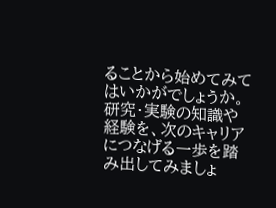ることから始めてみてはいかがでしょうか。研究・実験の知識や経験を、次のキャリアにつなげる一歩を踏み出してみましょ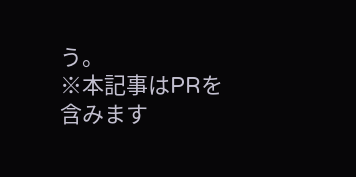う。
※本記事はPRを含みます